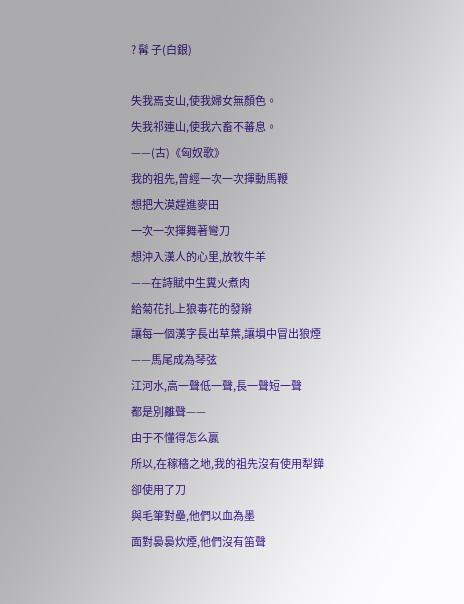? 髯 子(白銀)

失我焉支山,使我婦女無顏色。
失我祁連山,使我六畜不蕃息。
——(古)《匈奴歌》
我的祖先,曾經一次一次揮動馬鞭
想把大漠趕進麥田
一次一次揮舞著彎刀
想沖入漢人的心里,放牧牛羊
——在詩賦中生糞火煮肉
給菊花扎上狼毒花的發辮
讓每一個漢字長出草葉,讓塤中冒出狼煙
——馬尾成為琴弦
江河水,高一聲低一聲,長一聲短一聲
都是別離聲——
由于不懂得怎么贏
所以,在稼穡之地,我的祖先沒有使用犁鏵
卻使用了刀
與毛筆對壘,他們以血為墨
面對裊裊炊煙,他們沒有笛聲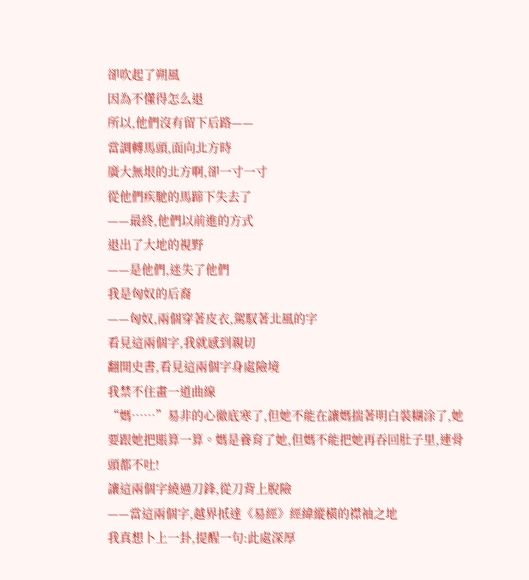卻吹起了朔風
因為不懂得怎么退
所以,他們沒有留下后路——
當調轉馬頭,面向北方時
廣大無垠的北方啊,卻一寸一寸
從他們疾馳的馬蹄下失去了
——最終,他們以前進的方式
退出了大地的視野
——是他們,迷失了他們
我是匈奴的后裔
——匈奴,兩個穿著皮衣,駕馭著北風的字
看見這兩個字,我就感到親切
翻開史書,看見這兩個字身處險境
我禁不住畫一道曲線
“媽……”易非的心徹底寒了,但她不能在讓媽揣著明白裝糊涂了,她要跟她把賬算一算。媽是養育了她,但媽不能把她再吞回肚子里,連骨頭都不吐!
讓這兩個字繞過刀鋒,從刀背上脫險
——當這兩個字,越界抵達《易經》經緯縱橫的襟袖之地
我真想卜上一卦,提醒一句:此處深厚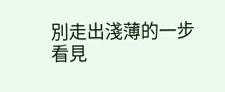別走出淺薄的一步
看見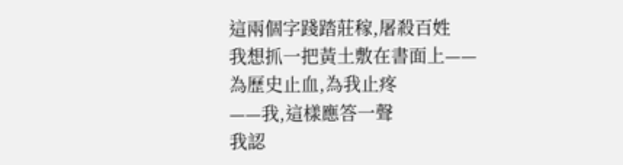這兩個字踐踏莊稼,屠殺百姓
我想抓一把黃土敷在書面上——
為歷史止血,為我止疼
——我,這樣應答一聲
我認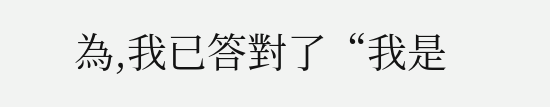為,我已答對了“我是